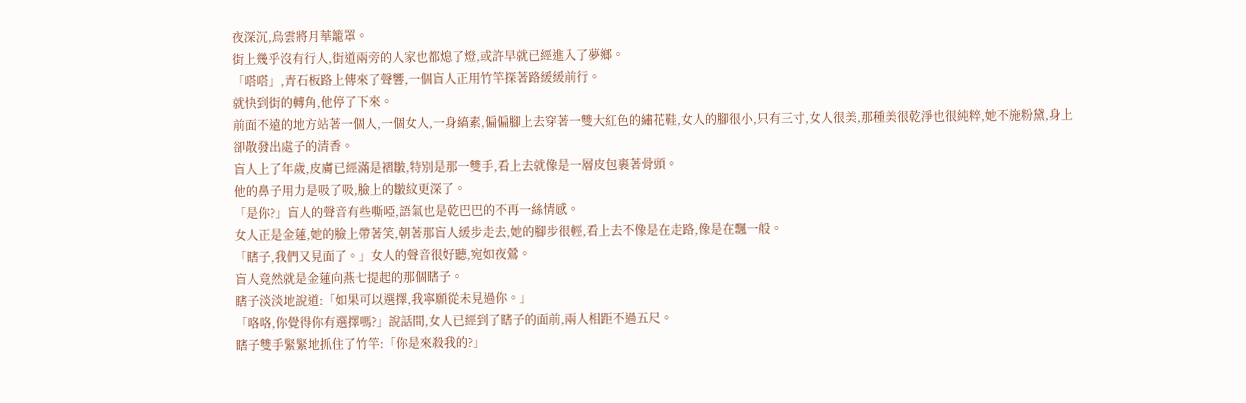夜深沉,烏雲將月華籠罩。
街上幾乎沒有行人,街道兩旁的人家也都熄了燈,或許早就已經進入了夢鄉。
「嗒嗒」,青石板路上傳來了聲響,一個盲人正用竹竿探著路緩緩前行。
就快到街的轉角,他停了下來。
前面不遠的地方站著一個人,一個女人,一身縞素,偏偏腳上去穿著一雙大紅色的繡花鞋,女人的腳很小,只有三寸,女人很美,那種美很乾淨也很純粹,她不施粉黛,身上卻散發出處子的清香。
盲人上了年歲,皮膚已經滿是褶皺,特別是那一雙手,看上去就像是一層皮包裹著骨頭。
他的鼻子用力是吸了吸,臉上的皺紋更深了。
「是你?」盲人的聲音有些嘶啞,語氣也是乾巴巴的不再一絲情感。
女人正是金蓮,她的臉上帶著笑,朝著那盲人緩步走去,她的腳步很輕,看上去不像是在走路,像是在飄一般。
「瞎子,我們又見面了。」女人的聲音很好聽,宛如夜鶯。
盲人竟然就是金蓮向燕七提起的那個瞎子。
瞎子淡淡地說道:「如果可以選擇,我寧願從未見過你。」
「咯咯,你覺得你有選擇嗎?」說話間,女人已經到了瞎子的面前,兩人相距不過五尺。
瞎子雙手緊緊地抓住了竹竿:「你是來殺我的?」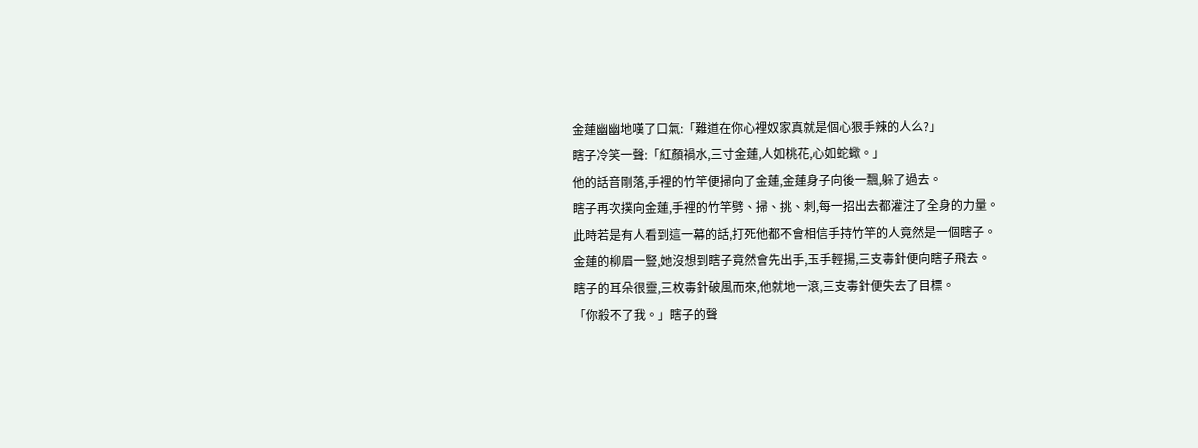金蓮幽幽地嘆了口氣:「難道在你心裡奴家真就是個心狠手辣的人么?」
瞎子冷笑一聲:「紅顏禍水,三寸金蓮,人如桃花,心如蛇蠍。」
他的話音剛落,手裡的竹竿便掃向了金蓮,金蓮身子向後一飄,躲了過去。
瞎子再次撲向金蓮,手裡的竹竿劈、掃、挑、刺,每一招出去都灌注了全身的力量。
此時若是有人看到這一幕的話,打死他都不會相信手持竹竿的人竟然是一個瞎子。
金蓮的柳眉一豎,她沒想到瞎子竟然會先出手,玉手輕揚,三支毒針便向瞎子飛去。
瞎子的耳朵很靈,三枚毒針破風而來,他就地一滾,三支毒針便失去了目標。
「你殺不了我。」瞎子的聲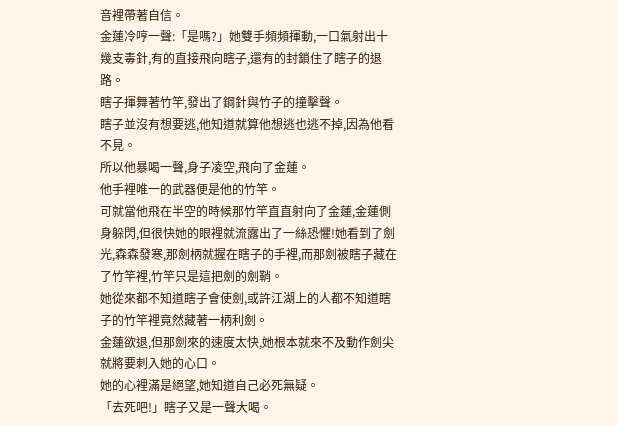音裡帶著自信。
金蓮冷哼一聲:「是嗎?」她雙手頻頻揮動,一口氣射出十幾支毒針,有的直接飛向瞎子,還有的封鎖住了瞎子的退路。
瞎子揮舞著竹竿,發出了鋼針與竹子的撞擊聲。
瞎子並沒有想要逃,他知道就算他想逃也逃不掉,因為他看不見。
所以他暴喝一聲,身子凌空,飛向了金蓮。
他手裡唯一的武器便是他的竹竿。
可就當他飛在半空的時候那竹竿直直射向了金蓮,金蓮側身躲閃,但很快她的眼裡就流露出了一絲恐懼!她看到了劍光,森森發寒,那劍柄就握在瞎子的手裡,而那劍被瞎子藏在了竹竿裡,竹竿只是這把劍的劍鞘。
她從來都不知道瞎子會使劍,或許江湖上的人都不知道瞎子的竹竿裡竟然藏著一柄利劍。
金蓮欲退,但那劍來的速度太快,她根本就來不及動作劍尖就將要刺入她的心口。
她的心裡滿是絕望,她知道自己必死無疑。
「去死吧!」瞎子又是一聲大喝。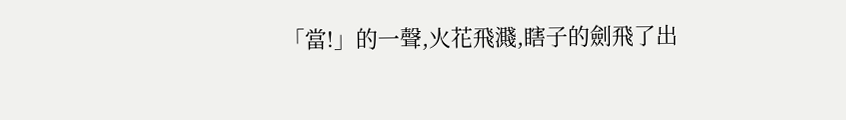「當!」的一聲,火花飛濺,瞎子的劍飛了出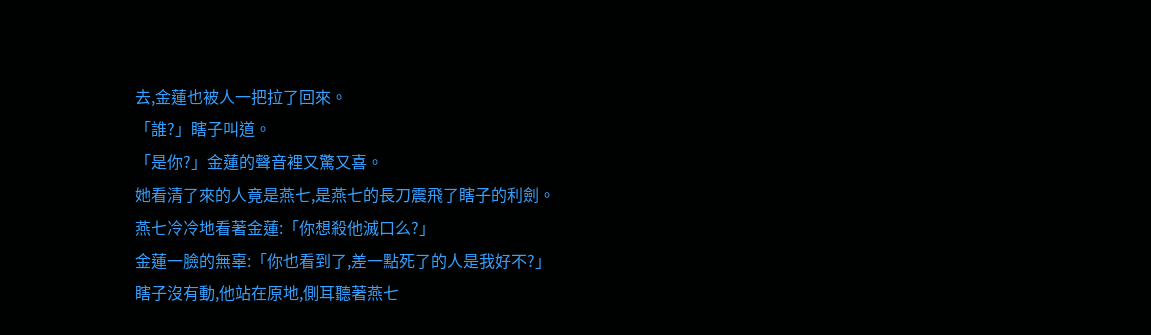去,金蓮也被人一把拉了回來。
「誰?」瞎子叫道。
「是你?」金蓮的聲音裡又驚又喜。
她看清了來的人竟是燕七,是燕七的長刀震飛了瞎子的利劍。
燕七冷冷地看著金蓮:「你想殺他滅口么?」
金蓮一臉的無辜:「你也看到了,差一點死了的人是我好不?」
瞎子沒有動,他站在原地,側耳聽著燕七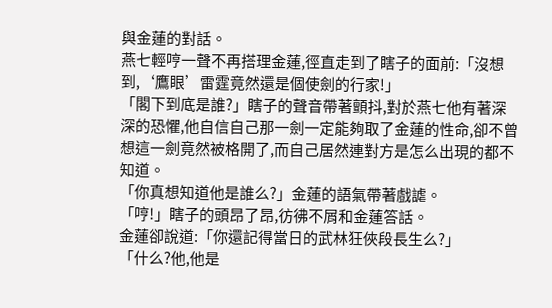與金蓮的對話。
燕七輕哼一聲不再搭理金蓮,徑直走到了瞎子的面前:「沒想到,‘鷹眼’雷霆竟然還是個使劍的行家!」
「閣下到底是誰?」瞎子的聲音帶著顫抖,對於燕七他有著深深的恐懼,他自信自己那一劍一定能夠取了金蓮的性命,卻不曾想這一劍竟然被格開了,而自己居然連對方是怎么出現的都不知道。
「你真想知道他是誰么?」金蓮的語氣帶著戲謔。
「哼!」瞎子的頭昂了昂,彷彿不屑和金蓮答話。
金蓮卻說道:「你還記得當日的武林狂俠段長生么?」
「什么?他,他是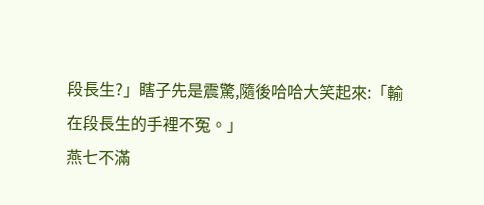段長生?」瞎子先是震驚,隨後哈哈大笑起來:「輸在段長生的手裡不冤。」
燕七不滿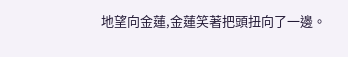地望向金蓮,金蓮笑著把頭扭向了一邊。